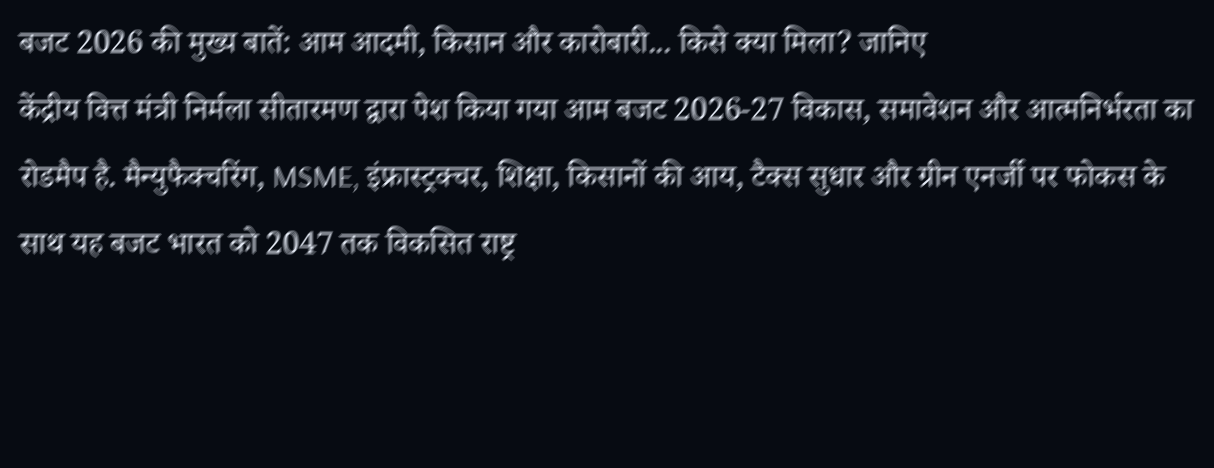बजट 2026 की मुख्य बातें: आम आदमी, किसान और कारोबारी... किसे क्या मिला? जानिए
केंद्रीय वित्त मंत्री निर्मला सीतारमण द्वारा पेश किया गया आम बजट 2026-27 विकास, समावेशन और आत्मनिर्भरता का रोडमैप है. मैन्युफैक्चरिंग, MSME, इंफ्रास्ट्रक्चर, शिक्षा, किसानों की आय, टैक्स सुधार और ग्रीन एनर्जी पर फोकस के साथ यह बजट भारत को 2047 तक विकसित राष्ट्र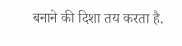बनाने की दिशा तय करता है.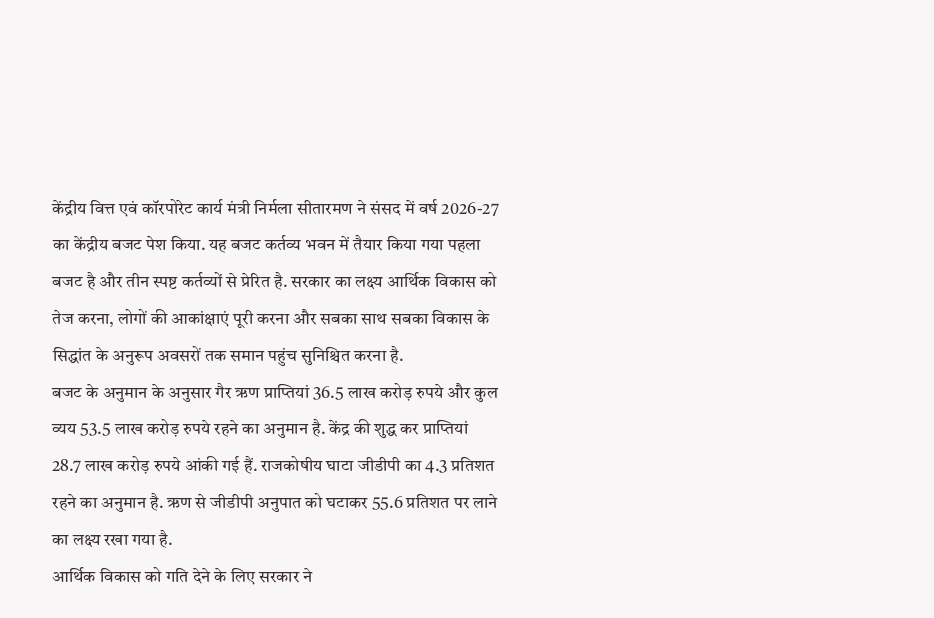केंद्रीय वित्त एवं कॉरपोरेट कार्य मंत्री निर्मला सीतारमण ने संसद में वर्ष 2026-27 का केंद्रीय बजट पेश किया. यह बजट कर्तव्य भवन में तैयार किया गया पहला बजट है और तीन स्पष्ट कर्तव्यों से प्रेरित है. सरकार का लक्ष्य आर्थिक विकास को तेज करना, लोगों की आकांक्षाएं पूरी करना और सबका साथ सबका विकास के सिद्धांत के अनुरूप अवसरों तक समान पहुंच सुनिश्चित करना है.
बजट के अनुमान के अनुसार गैर ऋण प्राप्तियां 36.5 लाख करोड़ रुपये और कुल व्यय 53.5 लाख करोड़ रुपये रहने का अनुमान है. केंद्र की शुद्ध कर प्राप्तियां 28.7 लाख करोड़ रुपये आंकी गई हैं. राजकोषीय घाटा जीडीपी का 4.3 प्रतिशत रहने का अनुमान है. ऋण से जीडीपी अनुपात को घटाकर 55.6 प्रतिशत पर लाने का लक्ष्य रखा गया है.
आर्थिक विकास को गति देने के लिए सरकार ने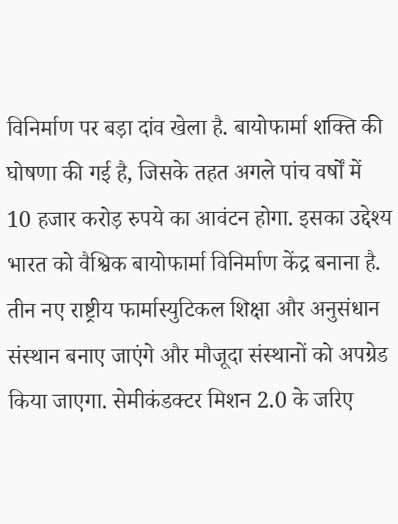विनिर्माण पर बड़ा दांव खेला है. बायोफार्मा शक्ति की घोषणा की गई है, जिसके तहत अगले पांच वर्षों में 10 हजार करोड़ रुपये का आवंटन होगा. इसका उद्देश्य भारत को वैश्विक बायोफार्मा विनिर्माण केंद्र बनाना है. तीन नए राष्ट्रीय फार्मास्युटिकल शिक्षा और अनुसंधान संस्थान बनाए जाएंगे और मौजूदा संस्थानों को अपग्रेड किया जाएगा. सेमीकंडक्टर मिशन 2.0 के जरिए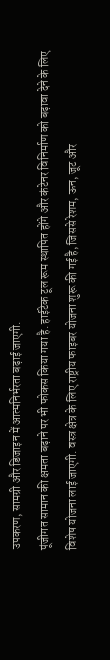उपकरण, सामग्री और डिजाइन में आत्मनिर्भरता बढ़ाई जाएगी.
पूंजीगत सामान की क्षमता बढ़ाने पर भी फोकस किया गया है. हाईटेक टूल रूम स्थापित होंगे और कंटेनर विनिर्माण को बढ़ावा देने के लिए विशेष योजना लाई जाएगी. वस्त्र क्षेत्र के लिए राष्ट्रीय फाइबर योजना शुरू की गई है, जिससे रेशम, ऊन, जूट और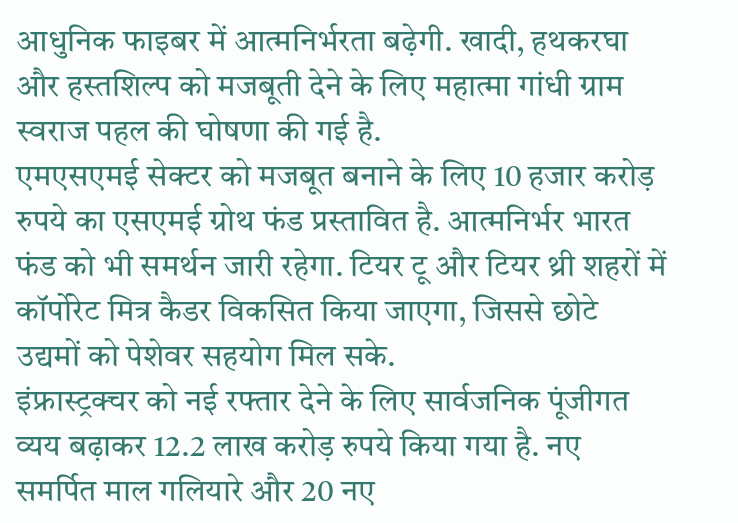आधुनिक फाइबर में आत्मनिर्भरता बढ़ेगी. खादी, हथकरघा और हस्तशिल्प को मजबूती देने के लिए महात्मा गांधी ग्राम स्वराज पहल की घोषणा की गई है.
एमएसएमई सेक्टर को मजबूत बनाने के लिए 10 हजार करोड़ रुपये का एसएमई ग्रोथ फंड प्रस्तावित है. आत्मनिर्भर भारत फंड को भी समर्थन जारी रहेगा. टियर टू और टियर थ्री शहरों में कॉर्पोरेट मित्र कैडर विकसित किया जाएगा, जिससे छोटे उद्यमों को पेशेवर सहयोग मिल सके.
इंफ्रास्ट्रक्चर को नई रफ्तार देने के लिए सार्वजनिक पूंजीगत व्यय बढ़ाकर 12.2 लाख करोड़ रुपये किया गया है. नए समर्पित माल गलियारे और 20 नए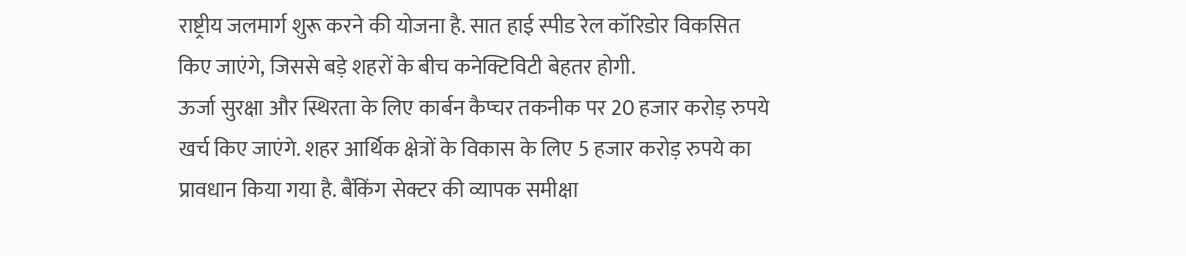राष्ट्रीय जलमार्ग शुरू करने की योजना है. सात हाई स्पीड रेल कॉरिडोर विकसित किए जाएंगे, जिससे बड़े शहरों के बीच कनेक्टिविटी बेहतर होगी.
ऊर्जा सुरक्षा और स्थिरता के लिए कार्बन कैप्चर तकनीक पर 20 हजार करोड़ रुपये खर्च किए जाएंगे. शहर आर्थिक क्षेत्रों के विकास के लिए 5 हजार करोड़ रुपये का प्रावधान किया गया है. बैंकिंग सेक्टर की व्यापक समीक्षा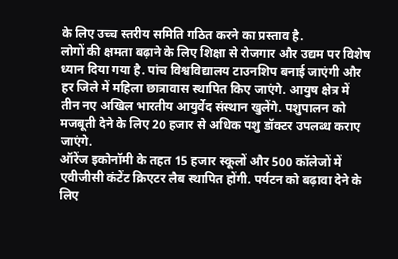के लिए उच्च स्तरीय समिति गठित करने का प्रस्ताव है.
लोगों की क्षमता बढ़ाने के लिए शिक्षा से रोजगार और उद्यम पर विशेष ध्यान दिया गया है. पांच विश्वविद्यालय टाउनशिप बनाई जाएंगी और हर जिले में महिला छात्रावास स्थापित किए जाएंगे. आयुष क्षेत्र में तीन नए अखिल भारतीय आयुर्वेद संस्थान खुलेंगे. पशुपालन को मजबूती देने के लिए 20 हजार से अधिक पशु डॉक्टर उपलब्ध कराए जाएंगे.
ऑरेंज इकोनॉमी के तहत 15 हजार स्कूलों और 500 कॉलेजों में एवीजीसी कंटेंट क्रिएटर लैब स्थापित होंगी. पर्यटन को बढ़ावा देने के लिए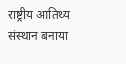राष्ट्रीय आतिथ्य संस्थान बनाया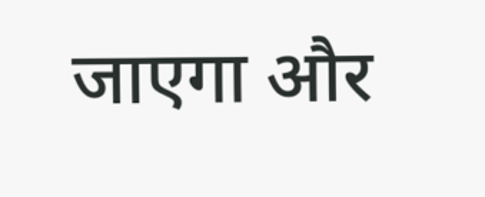जाएगा और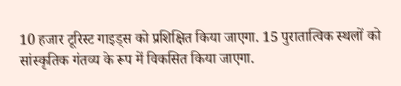10 हजार टूरिस्ट गाइड्स को प्रशिक्षित किया जाएगा. 15 पुरातात्विक स्थलों को सांस्कृतिक गंतव्य के रूप में विकसित किया जाएगा.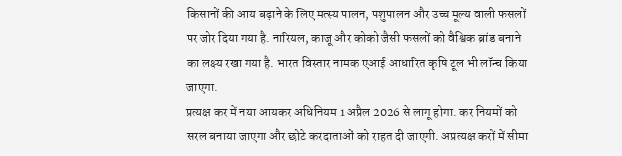किसानों की आय बढ़ाने के लिए मत्स्य पालन, पशुपालन और उच्च मूल्य वाली फसलों पर जोर दिया गया है. नारियल, काजू और कोको जैसी फसलों को वैश्विक ब्रांड बनाने का लक्ष्य रखा गया है. भारत विस्तार नामक एआई आधारित कृषि टूल भी लॉन्च किया जाएगा.
प्रत्यक्ष कर में नया आयकर अधिनियम 1 अप्रैल 2026 से लागू होगा. कर नियमों को सरल बनाया जाएगा और छोटे करदाताओं को राहत दी जाएगी. अप्रत्यक्ष करों में सीमा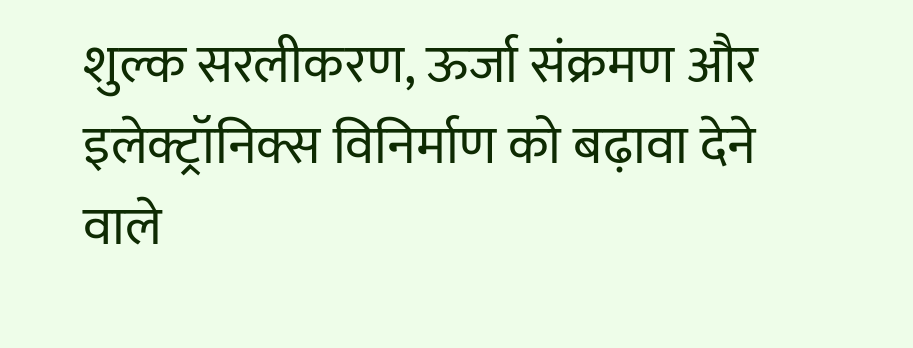शुल्क सरलीकरण, ऊर्जा संक्रमण और इलेक्ट्रॉनिक्स विनिर्माण को बढ़ावा देने वाले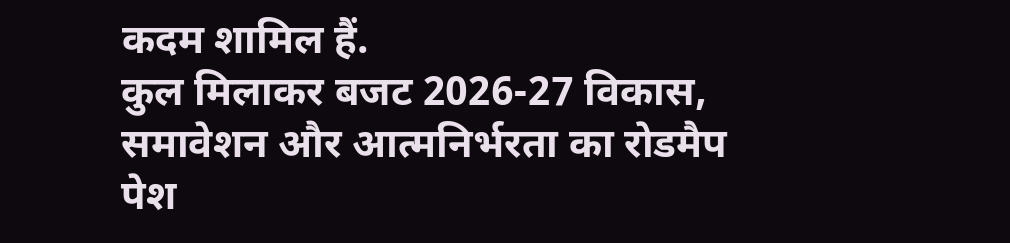कदम शामिल हैं.
कुल मिलाकर बजट 2026-27 विकास, समावेशन और आत्मनिर्भरता का रोडमैप पेश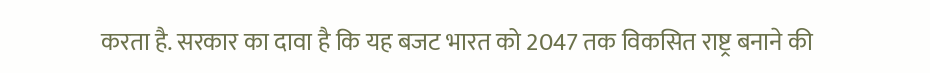करता है. सरकार का दावा है कि यह बजट भारत को 2047 तक विकसित राष्ट्र बनाने की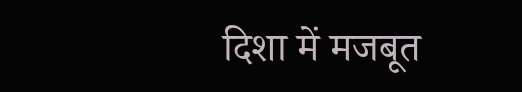दिशा में मजबूत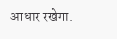आधार रखेगा.